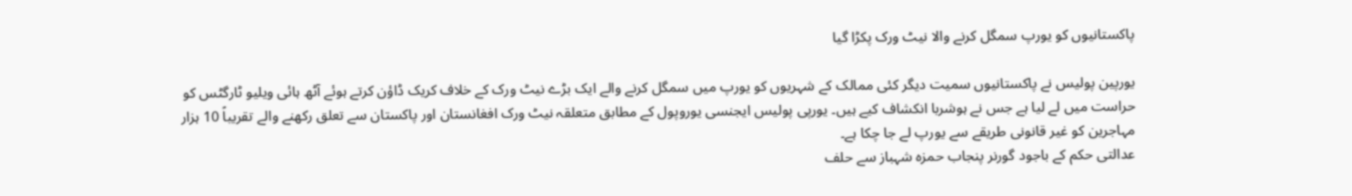پاکستانیوں کو یورپ سمگل کرنے والا نیٹ ورک پکڑا گیا

یورپین پولیس نے پاکستانیوں سمیت دیگر کئی ممالک کے شہریوں کو یورپ میں سمگل کرنے والے ایک بڑے نیٹ ورک کے خلاف کریک ڈاؤن کرتے ہوئے آٹھ ہائی ویلیو ٹارگٹس کو حراست میں لے لیا ہے جس نے ہوشربا انکشاف کیے ہیں۔ یورپی پولیس ایجنسی یوروپول کے مطابق متعلقہ نیٹ ورک افغانستان اور پاکستان سے تعلق رکھنے والے تقریباً 10 ہزار مہاجرین کو غیر قانونی طریقے سے یورپ لے جا چکا ہے۔
عدالتی حکم کے باجود گورنر پنجاب حمزہ شہباز سے حلف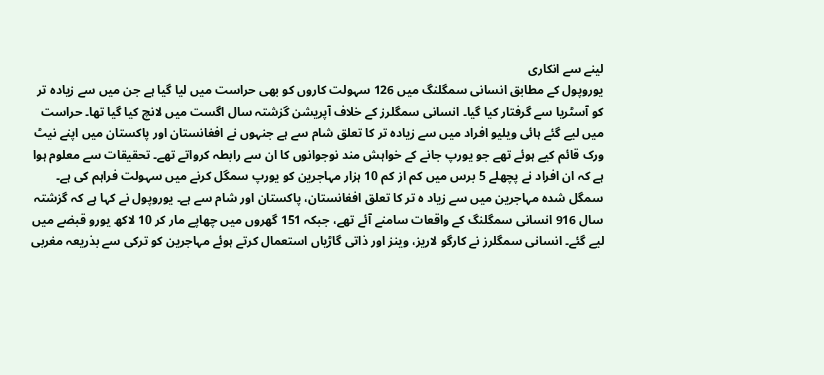لینے سے انکاری
یوروپول کے مطابق انسانی سمگلنگ میں 126 سہولت کاروں کو بھی حراست میں لیا گیا ہے جن میں سے زیادہ تر کو آسٹریا سے گرفتار کیا گیا۔ انسانی سمگلرز کے خلاف آپریشن گزشتہ سال اگست میں لانچ کیا گیا تھا۔ حراست میں لیے گئے ہائی ویلیو افراد میں سے زیادہ تر کا تعلق شام سے ہے جنہوں نے افغانستان اور پاکستان میں اپنے نیٹ ورک قائم کیے ہوئے تھے جو یورپ جانے کے خواہش مند نوجوانوں کا ان سے رابطہ کرواتے تھے۔ تحقیقات سے معلوم ہوا ہے کہ ان افراد نے پچھلے 5 برس میں کم از کم 10 ہزار مہاجرین کو یورپ سمگل کرنے میں سہولت فراہم کی ہے۔ سمگل شدہ مہاجرین میں سے زیاد ہ تر کا تعلق افغانستان، پاکستان اور شام سے ہے۔ یوروپول نے کہا ہے کہ گزشتہ سال 916 انسانی سمگلنگ کے واقعات سامنے آئے تھے، جبکہ 151 گھروں میں چھاپے مار کر 10 لاکھ یورو قبضے میں لیے گئے۔ انسانی سمگلرز نے کارگو لاریز، وینز اور ذاتی گاڑیاں استعمال کرتے ہوئے مہاجرین کو ترکی سے بذریعہ مغربی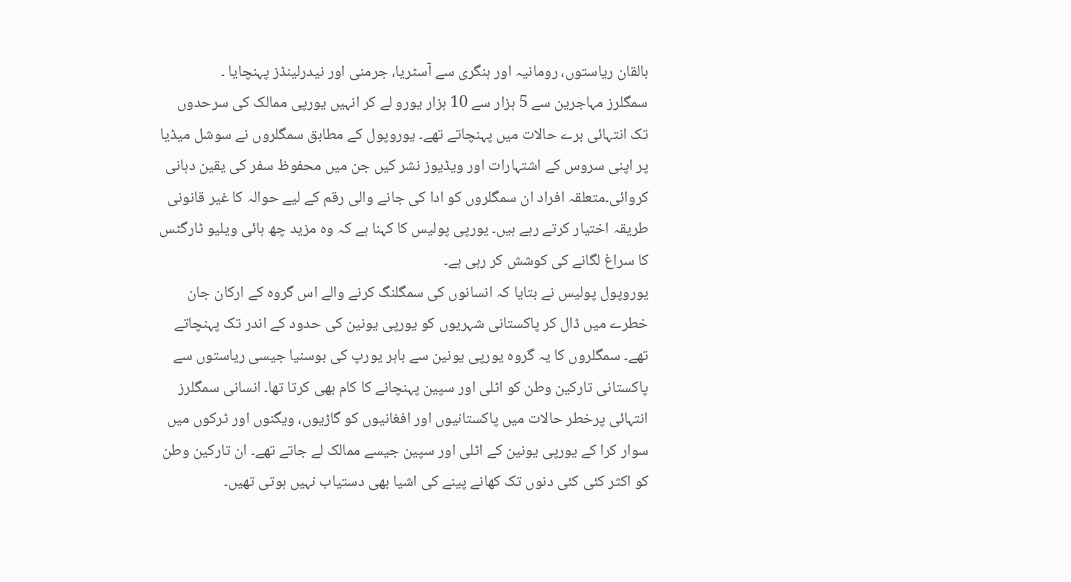بالقان ریاستوں، رومانیہ اور ہنگری سے آسٹریا، جرمنی اور نیدرلینڈز پہنچایا ۔
سمگلرز مہاجرین سے 5 ہزار سے 10 ہزار یورو لے کر انہیں یورپی ممالک کی سرحدوں تک انتہائی برے حالات میں پہنچاتے تھے۔ یوروپول کے مطابق سمگلروں نے سوشل میڈیا پر اپنی سروس کے اشتہارات اور ویڈیوز نشر کیں جن میں محفوظ سفر کی یقین دہانی کروائی۔متعلقہ افراد ان سمگلروں کو ادا کی جانے والی رقم کے لیے حوالہ کا غیر قانونی طریقہ اختیار کرتے رہے ہیں۔ یورپی پولیس کا کہنا ہے کہ وہ مزید چھ ہائی ویلیو ٹارگٹس کا سراغ لگانے کی کوشش کر رہی ہے۔
یوروپول پولیس نے بتایا کہ انسانوں کی سمگلنگ کرنے والے اس گروہ کے ارکان جان خطرے میں ڈال کر پاکستانی شہریوں کو یورپی یونین کی حدود کے اندر تک پہنچاتے تھے۔ سمگلروں کا یہ گروہ یورپی یونین سے باہر یورپ کی بوسنیا جیسی ریاستوں سے پاکستانی تارکین وطن کو اٹلی اور سپین پہنچانے کا کام بھی کرتا تھا۔ انسانی سمگلرز انتہائی پرخطر حالات میں پاکستانیوں اور افغانیوں کو گاڑیوں، ویگنوں اور ٹرکوں میں سوار کرا کے یورپی یونین کے اٹلی اور سپین جیسے ممالک لے جاتے تھے۔ ان تارکین وطن کو اکثر کئی کئی دنوں تک کھانے پینے کی اشیا بھی دستیاب نہیں ہوتی تھیں۔